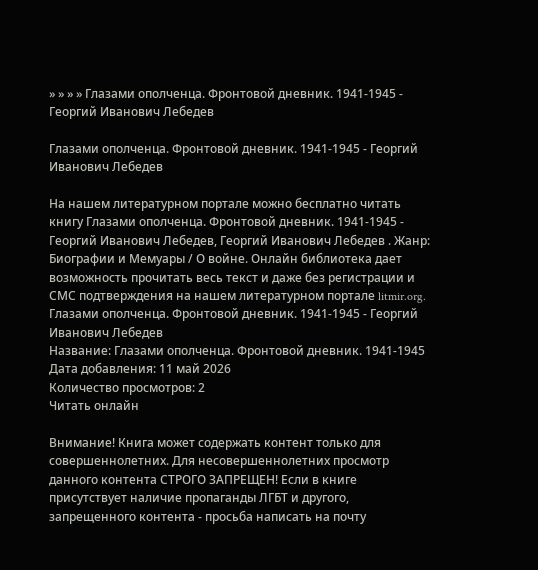» » » » Глазами ополченца. Фронтовой дневник. 1941-1945 - Георгий Иванович Лебедев

Глазами ополченца. Фронтовой дневник. 1941-1945 - Георгий Иванович Лебедев

На нашем литературном портале можно бесплатно читать книгу Глазами ополченца. Фронтовой дневник. 1941-1945 - Георгий Иванович Лебедев, Георгий Иванович Лебедев . Жанр: Биографии и Мемуары / О войне. Онлайн библиотека дает возможность прочитать весь текст и даже без регистрации и СМС подтверждения на нашем литературном портале litmir.org.
Глазами ополченца. Фронтовой дневник. 1941-1945 - Георгий Иванович Лебедев
Название: Глазами ополченца. Фронтовой дневник. 1941-1945
Дата добавления: 11 май 2026
Количество просмотров: 2
Читать онлайн

Внимание! Книга может содержать контент только для совершеннолетних. Для несовершеннолетних просмотр данного контента СТРОГО ЗАПРЕЩЕН! Если в книге присутствует наличие пропаганды ЛГБТ и другого, запрещенного контента - просьба написать на почту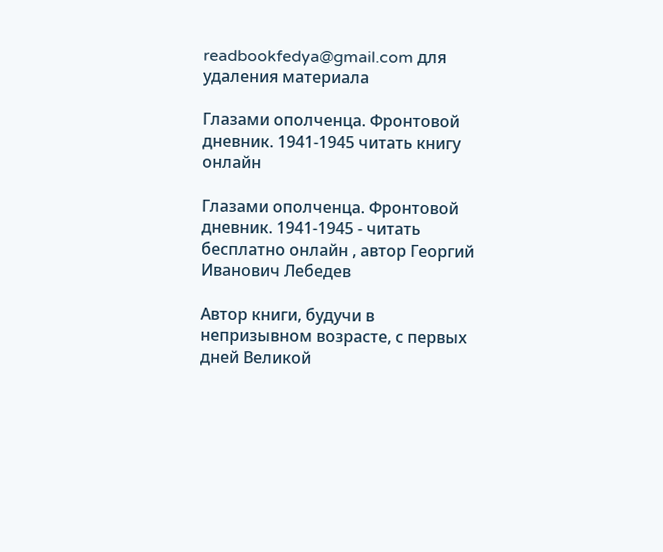readbookfedya@gmail.com для удаления материала

Глазами ополченца. Фронтовой дневник. 1941-1945 читать книгу онлайн

Глазами ополченца. Фронтовой дневник. 1941-1945 - читать бесплатно онлайн , автор Георгий Иванович Лебедев

Автор книги, будучи в непризывном возрасте, с первых дней Великой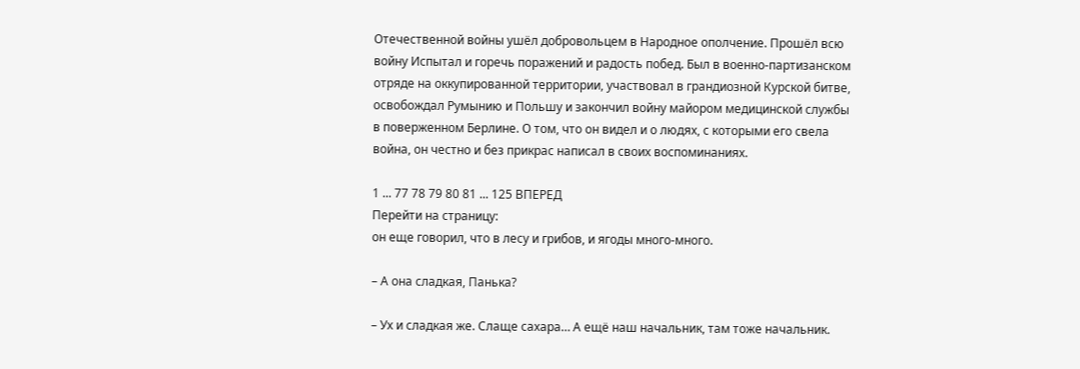Отечественной войны ушёл добровольцем в Народное ополчение. Прошёл всю войну Испытал и горечь поражений и радость побед. Был в военно-партизанском отряде на оккупированной территории, участвовал в грандиозной Курской битве, освобождал Румынию и Польшу и закончил войну майором медицинской службы в поверженном Берлине. О том, что он видел и о людях, с которыми его свела война, он честно и без прикрас написал в своих воспоминаниях.

1 ... 77 78 79 80 81 ... 125 ВПЕРЕД
Перейти на страницу:
он еще говорил, что в лесу и грибов, и ягоды много-много.

– А она сладкая, Панька?

– Ух и сладкая же. Слаще сахара… А ещё наш начальник, там тоже начальник.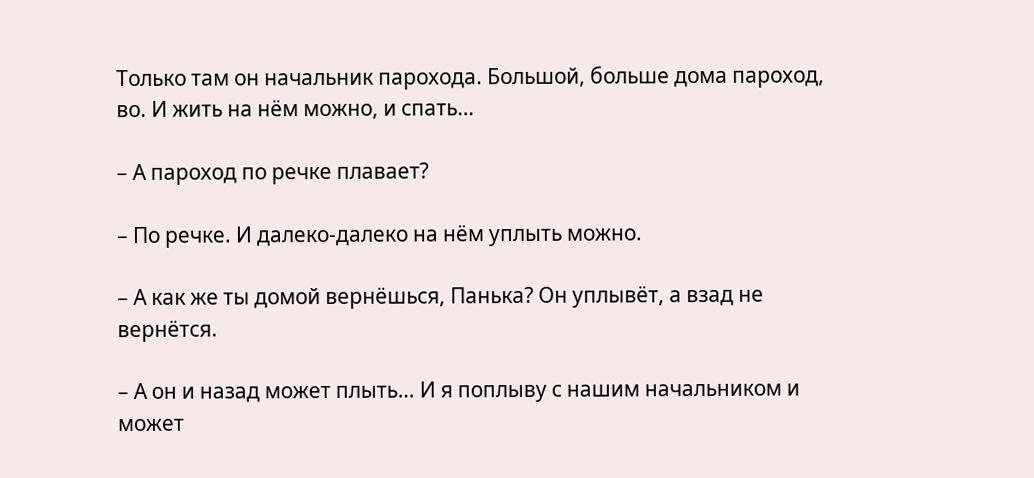Только там он начальник парохода. Большой, больше дома пароход, во. И жить на нём можно, и спать…

– А пароход по речке плавает?

– По речке. И далеко-далеко на нём уплыть можно.

– А как же ты домой вернёшься, Панька? Он уплывёт, а взад не вернётся.

– А он и назад может плыть… И я поплыву с нашим начальником и может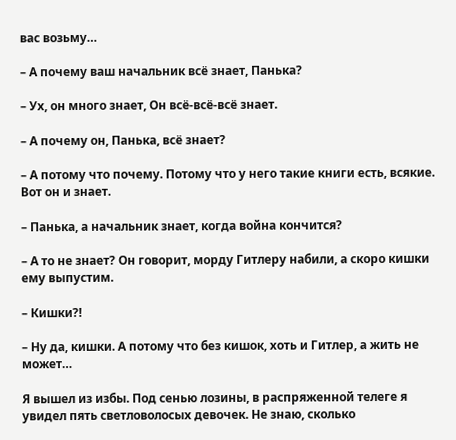вас возьму…

– А почему ваш начальник всё знает, Панька?

– Ух, он много знает, Он всё-всё-всё знает.

– А почему он, Панька, всё знает?

– А потому что почему. Потому что у него такие книги есть, всякие. Вот он и знает.

– Панька, а начальник знает, когда война кончится?

– А то не знает? Он говорит, морду Гитлеру набили, а скоро кишки ему выпустим.

– Кишки?!

– Ну да, кишки. А потому что без кишок, хоть и Гитлер, а жить не может…

Я вышел из избы. Под сенью лозины, в распряженной телеге я увидел пять светловолосых девочек. Не знаю, сколько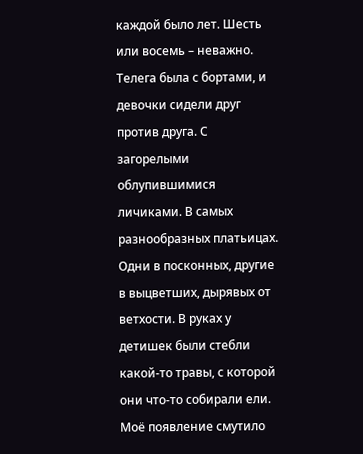каждой было лет. Шесть или восемь – неважно. Телега была с бортами, и девочки сидели друг против друга. С загорелыми облупившимися личиками. В самых разнообразных платьицах. Одни в посконных, другие в выцветших, дырявых от ветхости. В руках у детишек были стебли какой-то травы, с которой они что-то собирали ели. Моё появление смутило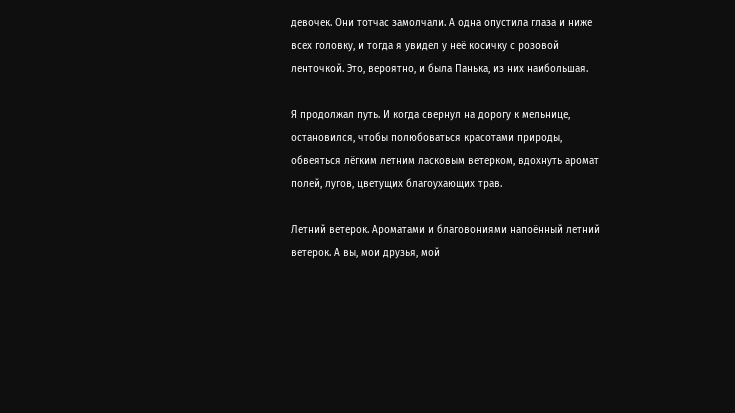девочек. Они тотчас замолчали. А одна опустила глаза и ниже всех головку, и тогда я увидел у неё косичку с розовой ленточкой. Это, вероятно, и была Панька, из них наибольшая.

Я продолжал путь. И когда свернул на дорогу к мельнице, остановился, чтобы полюбоваться красотами природы, обвеяться лёгким летним ласковым ветерком, вдохнуть аромат полей, лугов, цветущих благоухающих трав.

Летний ветерок. Ароматами и благовониями напоённый летний ветерок. А вы, мои друзья, мой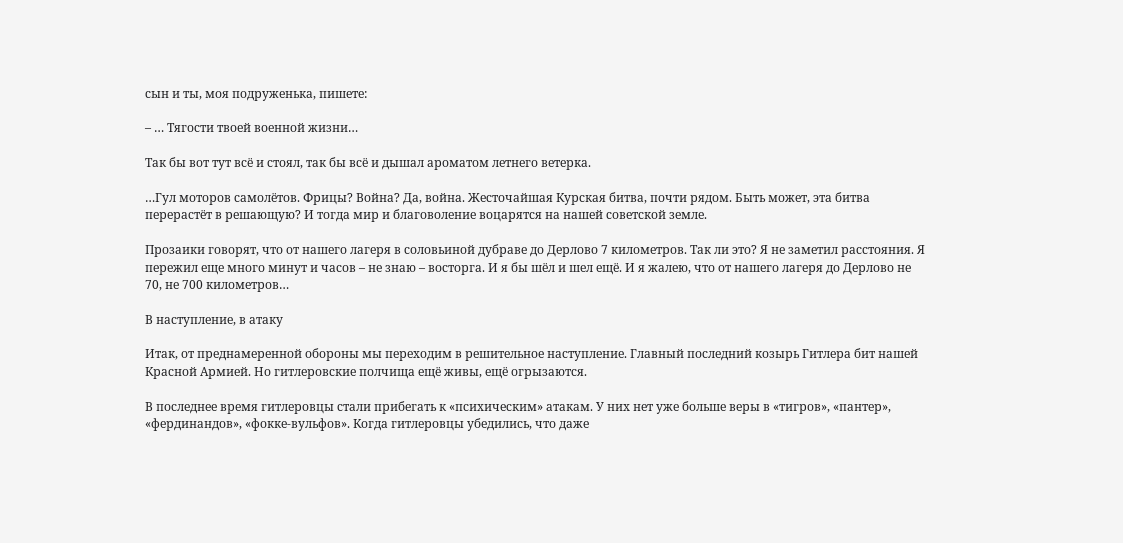сын и ты, моя подруженька, пишете:

– … Тягости твоей военной жизни…

Так бы вот тут всё и стоял, так бы всё и дышал ароматом летнего ветерка.

…Гул моторов самолётов. Фрицы? Война? Да, война. Жесточайшая Курская битва, почти рядом. Быть может, эта битва перерастёт в решающую? И тогда мир и благоволение воцарятся на нашей советской земле.

Прозаики говорят, что от нашего лагеря в соловьиной дубраве до Дерлово 7 километров. Так ли это? Я не заметил расстояния. Я пережил еще много минут и часов – не знаю – восторга. И я бы шёл и шел ещё. И я жалею, что от нашего лагеря до Дерлово не 70, не 700 километров…

В наступление, в атаку

Итак, от преднамеренной обороны мы переходим в решительное наступление. Главный последний козырь Гитлера бит нашей Красной Армией. Но гитлеровские полчища ещё живы, ещё огрызаются.

В последнее время гитлеровцы стали прибегать к «психическим» атакам. У них нет уже больше веры в «тигров», «пантер», «фердинандов», «фокке-вульфов». Когда гитлеровцы убедились, что даже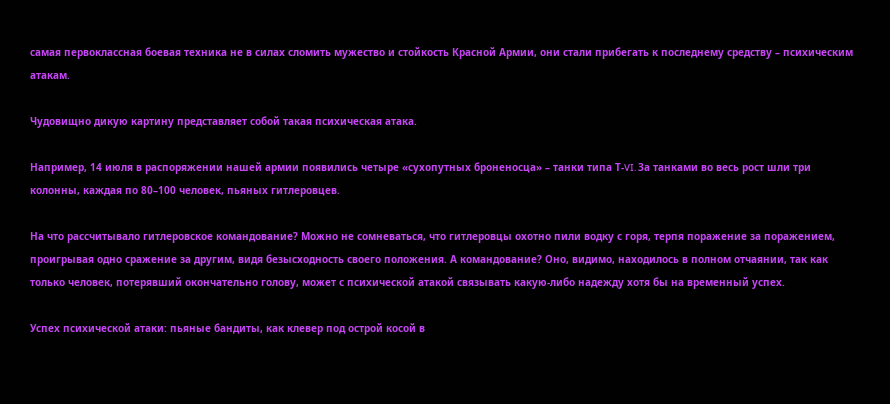самая первоклассная боевая техника не в силах сломить мужество и стойкость Красной Армии, они стали прибегать к последнему средству – психическим атакам.

Чудовищно дикую картину представляет собой такая психическая атака.

Например, 14 июля в распоряжении нашей армии появились четыре «сухопутных броненосца» – танки типа Т-VI. За танками во весь рост шли три колонны, каждая по 80–100 человек, пьяных гитлеровцев.

На что рассчитывало гитлеровское командование? Можно не сомневаться, что гитлеровцы охотно пили водку с горя, терпя поражение за поражением, проигрывая одно сражение за другим, видя безысходность своего положения. А командование? Оно, видимо, находилось в полном отчаянии, так как только человек, потерявший окончательно голову, может с психической атакой связывать какую-либо надежду хотя бы на временный успех.

Успех психической атаки: пьяные бандиты, как клевер под острой косой в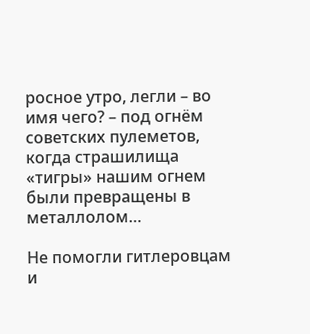росное утро, легли – во имя чего? – под огнём советских пулеметов, когда страшилища «тигры» нашим огнем были превращены в металлолом…

Не помогли гитлеровцам и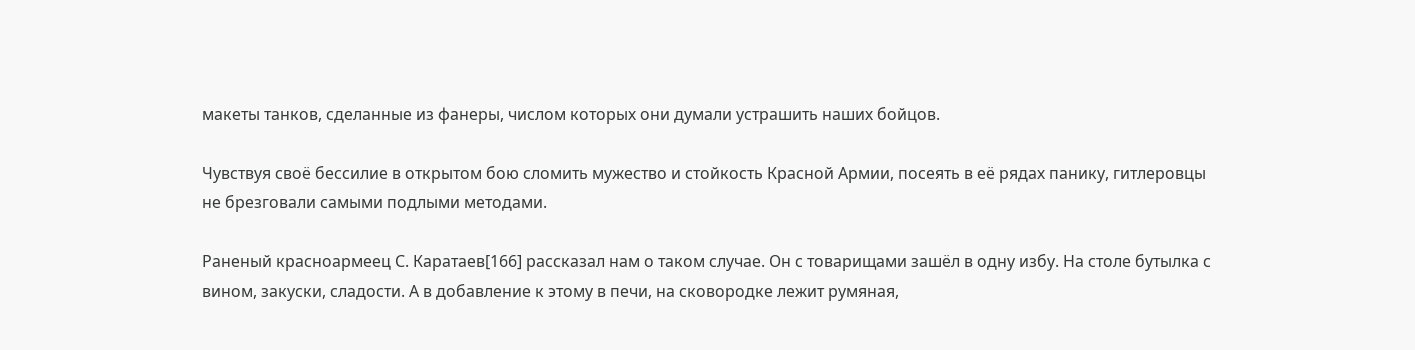макеты танков, сделанные из фанеры, числом которых они думали устрашить наших бойцов.

Чувствуя своё бессилие в открытом бою сломить мужество и стойкость Красной Армии, посеять в её рядах панику, гитлеровцы не брезговали самыми подлыми методами.

Раненый красноармеец С. Каратаев[166] рассказал нам о таком случае. Он с товарищами зашёл в одну избу. На столе бутылка с вином, закуски, сладости. А в добавление к этому в печи, на сковородке лежит румяная,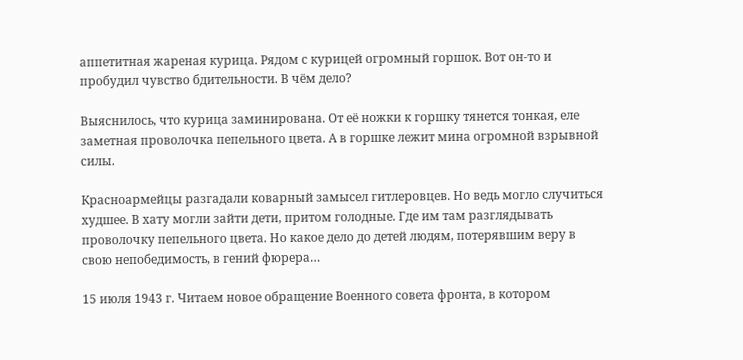аппетитная жареная курица. Рядом с курицей огромный горшок. Вот он-то и пробудил чувство бдительности. В чём дело?

Выяснилось, что курица заминирована. От её ножки к горшку тянется тонкая, еле заметная проволочка пепельного цвета. А в горшке лежит мина огромной взрывной силы.

Красноармейцы разгадали коварный замысел гитлеровцев. Но ведь могло случиться худшее. В хату могли зайти дети, притом голодные. Где им там разглядывать проволочку пепельного цвета. Но какое дело до детей людям, потерявшим веру в свою непобедимость, в гений фюрера…

15 июля 1943 г. Читаем новое обращение Военного совета фронта, в котором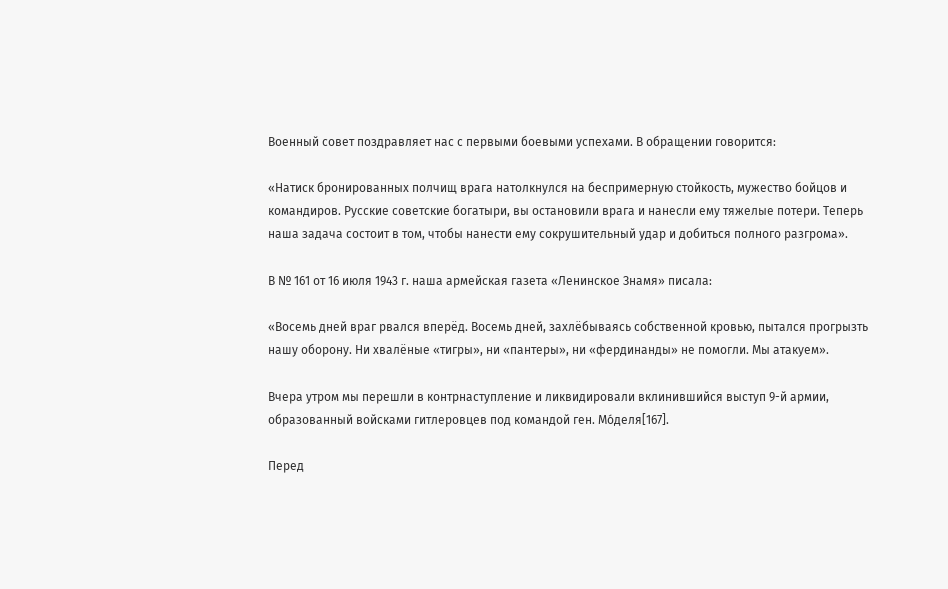Военный совет поздравляет нас с первыми боевыми успехами. В обращении говорится:

«Натиск бронированных полчищ врага натолкнулся на беспримерную стойкость, мужество бойцов и командиров. Русские советские богатыри, вы остановили врага и нанесли ему тяжелые потери. Теперь наша задача состоит в том, чтобы нанести ему сокрушительный удар и добиться полного разгрома».

В № 161 от 16 июля 1943 г. наша армейская газета «Ленинское Знамя» писала:

«Восемь дней враг рвался вперёд. Восемь дней, захлёбываясь собственной кровью, пытался прогрызть нашу оборону. Ни хвалёные «тигры», ни «пантеры», ни «фердинанды» не помогли. Мы атакуем».

Вчера утром мы перешли в контрнаступление и ликвидировали вклинившийся выступ 9-й армии, образованный войсками гитлеровцев под командой ген. Мо́деля[167].

Перед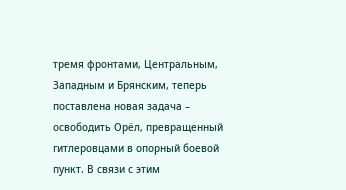тремя фронтами, Центральным, Западным и Брянским, теперь поставлена новая задача – освободить Орёл, превращенный гитлеровцами в опорный боевой пункт. В связи с этим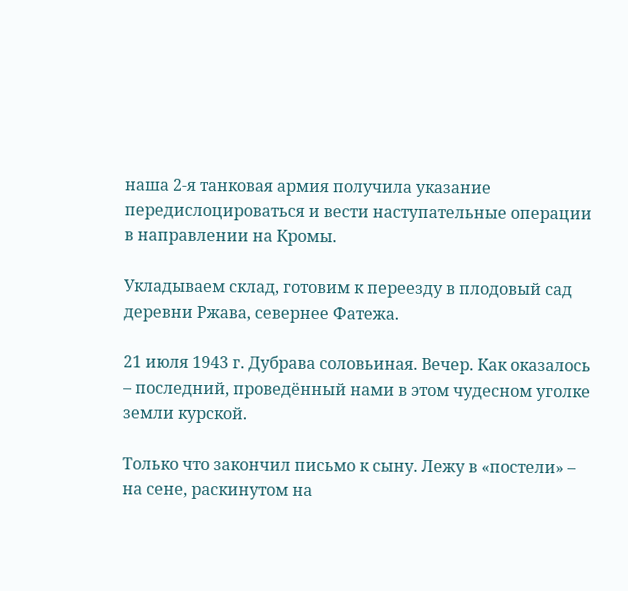наша 2-я танковая армия получила указание передислоцироваться и вести наступательные операции в направлении на Кромы.

Укладываем склад, готовим к переезду в плодовый сад деревни Ржава, севернее Фатежа.

21 июля 1943 г. Дубрава соловьиная. Вечер. Как оказалось – последний, проведённый нами в этом чудесном уголке земли курской.

Только что закончил письмо к сыну. Лежу в «постели» – на сене, раскинутом на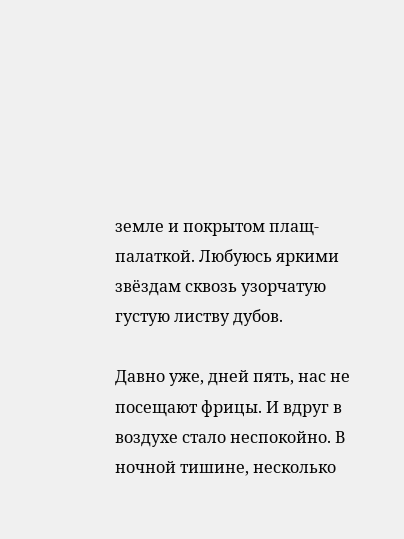земле и покрытом плащ-палаткой. Любуюсь яркими звёздам сквозь узорчатую густую листву дубов.

Давно уже, дней пять, нас не посещают фрицы. И вдруг в воздухе стало неспокойно. В ночной тишине, несколько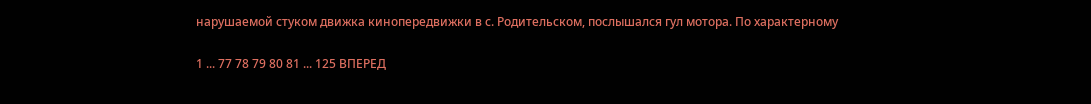нарушаемой стуком движка кинопередвижки в с. Родительском, послышался гул мотора. По характерному

1 ... 77 78 79 80 81 ... 125 ВПЕРЕД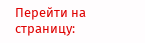Перейти на страницу: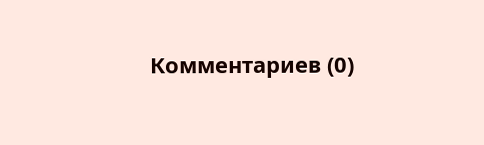Комментариев (0)